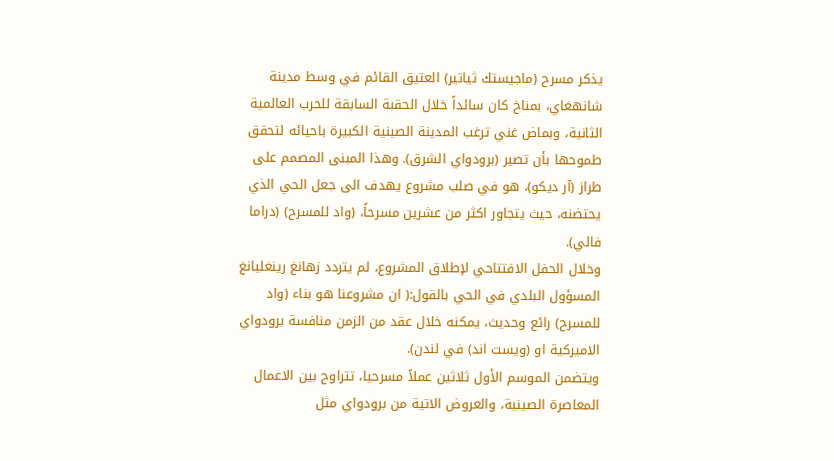يذكر مسرح (ماجيستك ثياتير) العتيق القائم في وسط مدينة شانهغاي، بمناخ كان سائداً خلال الحقبة السابقة للحرب العالمية الثانية، وبماض غني ترغب المدينة الصينية الكبيرة باحيائه لتحقق طموحها بأن تصير (برودواي الشرق). وهذا المبنى المصمم على طراز (آر ديكو)، هو في صلب مشروع يهدف الى جعل الحي الذي يحتضنه، حيث يتجاور اكثر من عشرين مسرحاً، (واد للمسرح) (دراما فالي).
وخلال الحفل الافتتاحي لإطلاق المشروع، لم يتردد زهانغ رينغليانغ المسؤول البلدي في الحي بالقول:( ان مشروعنا هو بناء (واد للمسرح) رائع وحديث، يمكنه خلال عقد من الزمن منافسة برودواي الاميركية او (ويست اند) في لندن).
ويتضمن الموسم الأول ثلاثين عملاً مسرحيا، تتراوح بين الاعمال المعاصرة الصينية، والعروض الاتية من برودواي مثل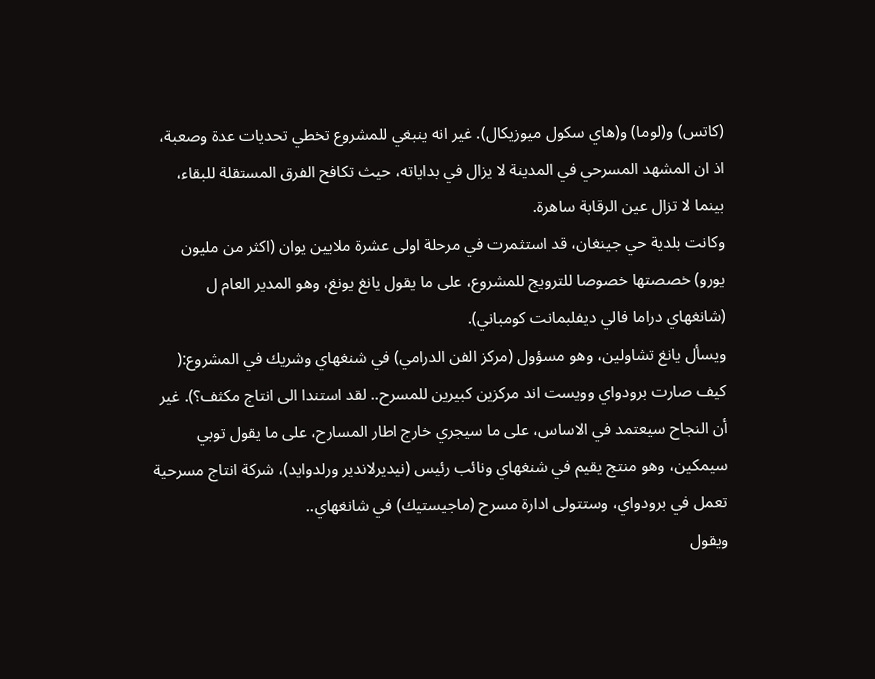(كاتس) و(لوما) و(هاي سكول ميوزيكال). غير انه ينبغي للمشروع تخطي تحديات عدة وصعبة، اذ ان المشهد المسرحي في المدينة لا يزال في بداياته، حيث تكافح الفرق المستقلة للبقاء، بينما لا تزال عين الرقابة ساهرة.
وكانت بلدية حي جينغان، قد استثمرت في مرحلة اولى عشرة ملايين يوان (اكثر من مليون يورو) خصصتها خصوصا للترويج للمشروع، على ما يقول يانغ يونغ، وهو المدير العام ل (شانغهاي دراما فالي ديفلبمانت كومباني).
ويسأل يانغ تشاولين، وهو مسؤول (مركز الفن الدرامي) في شنغهاي وشريك في المشروع:( كيف صارت برودواي وويست اند مركزين كبيرين للمسرح.. لقد استندا الى انتاج مكثف؟). غير أن النجاح سيعتمد في الاساس، على ما سيجري خارج اطار المسارح، على ما يقول توبي سيمكين، وهو منتج يقيم في شنغهاي ونائب رئيس (نيديرلاندير ورلدوايد)، شركة انتاج مسرحية تعمل في برودواي، وستتولى ادارة مسرح (ماجيستيك) في شانغهاي..
ويقول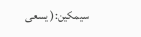سيمكين:( يسعى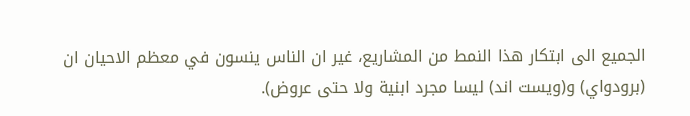الجميع الى ابتكار هذا النمط من المشاريع، غير ان الناس ينسون في معظم الاحيان ان (برودواي) و(ويست اند) ليسا مجرد ابنية ولا حتى عروض).